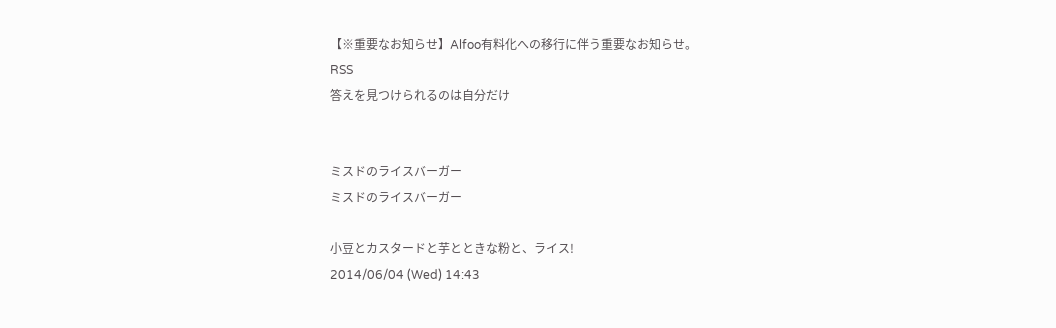【※重要なお知らせ】Alfoo有料化への移行に伴う重要なお知らせ。
RSS
答えを見つけられるのは自分だけ


ミスドのライスバーガー
ミスドのライスバーガー

小豆とカスタードと芋とときな粉と、ライス!
2014/06/04 (Wed) 14:43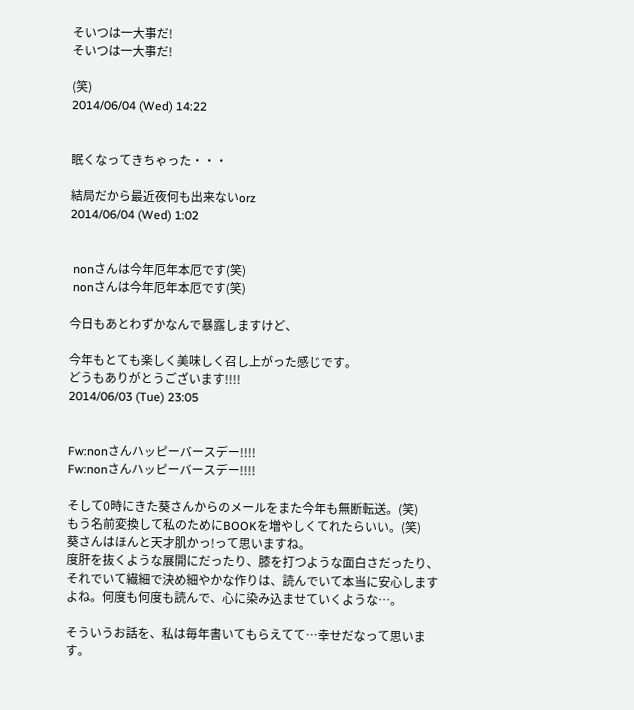そいつは一大事だ!
そいつは一大事だ!

(笑)
2014/06/04 (Wed) 14:22


眠くなってきちゃった・・・

結局だから最近夜何も出来ないorz
2014/06/04 (Wed) 1:02


 nonさんは今年厄年本厄です(笑)
 nonさんは今年厄年本厄です(笑)

今日もあとわずかなんで暴露しますけど、

今年もとても楽しく美味しく召し上がった感じです。
どうもありがとうございます!!!!
2014/06/03 (Tue) 23:05


Fw:nonさんハッピーバースデー!!!!
Fw:nonさんハッピーバースデー!!!!

そして0時にきた葵さんからのメールをまた今年も無断転送。(笑)
もう名前変換して私のためにBOOKを増やしくてれたらいい。(笑)
葵さんはほんと天才肌かっ!って思いますね。
度肝を抜くような展開にだったり、膝を打つような面白さだったり、それでいて繊細で決め細やかな作りは、読んでいて本当に安心しますよね。何度も何度も読んで、心に染み込ませていくような…。

そういうお話を、私は毎年書いてもらえてて…幸せだなって思います。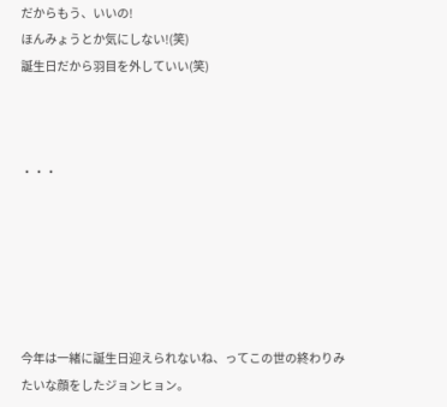だからもう、いいの!
ほんみょうとか気にしない!(笑)
誕生日だから羽目を外していい(笑)



・・・






今年は一緒に誕生日迎えられないね、ってこの世の終わりみたいな顔をしたジョンヒョン。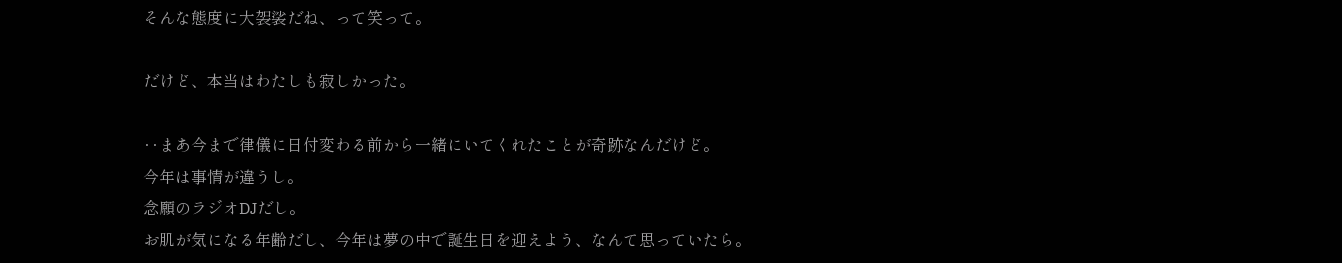そんな態度に大袈裟だね、って笑って。

だけど、本当はわたしも寂しかった。

‥まあ今まで律儀に日付変わる前から一緒にいてくれたことが奇跡なんだけど。
今年は事情が違うし。
念願のラジオDJだし。
お肌が気になる年齢だし、今年は夢の中で誕生日を迎えよう、なんて思っていたら。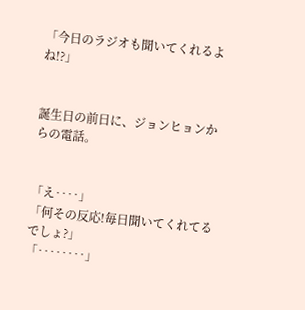「今日のラジオも聞いてくれるよね!?」


誕生日の前日に、ジョンヒョンからの電話。


「え‥‥」
「何その反応!毎日聞いてくれてるでしょ?」
「‥‥‥‥」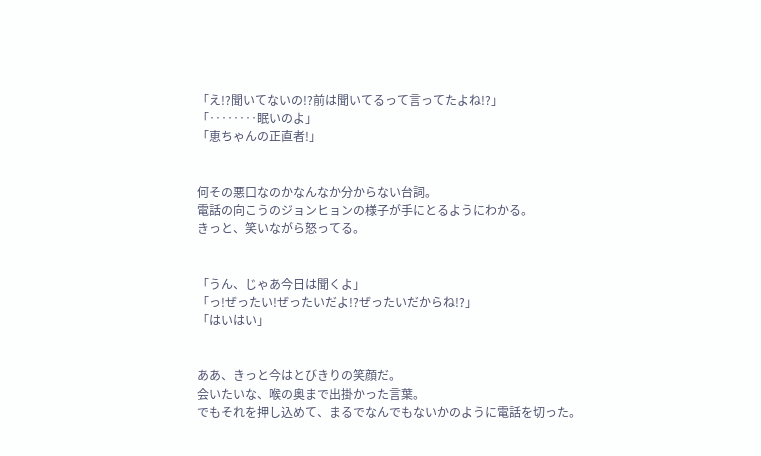「え!?聞いてないの!?前は聞いてるって言ってたよね!?」
「‥‥‥‥眠いのよ」
「恵ちゃんの正直者!」


何その悪口なのかなんなか分からない台詞。
電話の向こうのジョンヒョンの様子が手にとるようにわかる。
きっと、笑いながら怒ってる。


「うん、じゃあ今日は聞くよ」
「っ!ぜったい!ぜったいだよ!?ぜったいだからね!?」
「はいはい」


ああ、きっと今はとびきりの笑顔だ。
会いたいな、喉の奥まで出掛かった言葉。
でもそれを押し込めて、まるでなんでもないかのように電話を切った。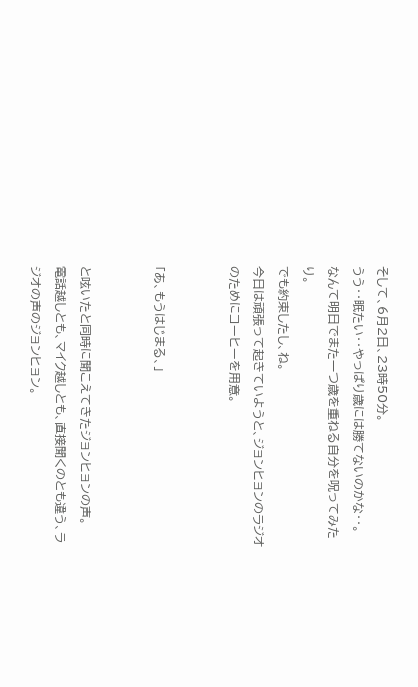そして、6月2日、23時50分。
うう‥眠たい‥やっぱり歳には勝てないのかな‥。
なんて明日でまた一つ歳を重ねる自分を呪ってみたり。
でも約束したし、ね。
今日は頑張って起きていようと、ジョンヒョンのラジオのためにコーヒーを用意。


「あ、もうはじまる、」


と呟いたと同時に聞こえてきたジョンヒョンの声。
電話越しとも、マイク越しとも、直接聞くのとも違う、ラジオの声のジョンヒョン。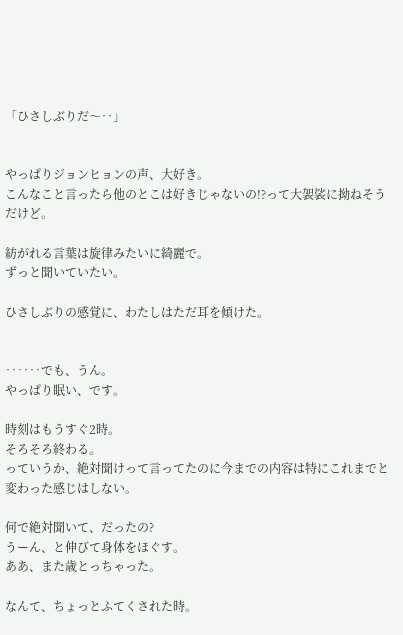「ひさしぶりだ〜‥」


やっぱりジョンヒョンの声、大好き。
こんなこと言ったら他のとこは好きじゃないの!?って大袈裟に拗ねそうだけど。

紡がれる言葉は旋律みたいに綺麗で。
ずっと聞いていたい。

ひさしぶりの感覚に、わたしはただ耳を傾けた。


‥‥‥でも、うん。
やっぱり眠い、です。

時刻はもうすぐ2時。
そろそろ終わる。
っていうか、絶対聞けって言ってたのに今までの内容は特にこれまでと変わった感じはしない。

何で絶対聞いて、だったの?
うーん、と伸びて身体をほぐす。
ああ、また歳とっちゃった。

なんて、ちょっとふてくされた時。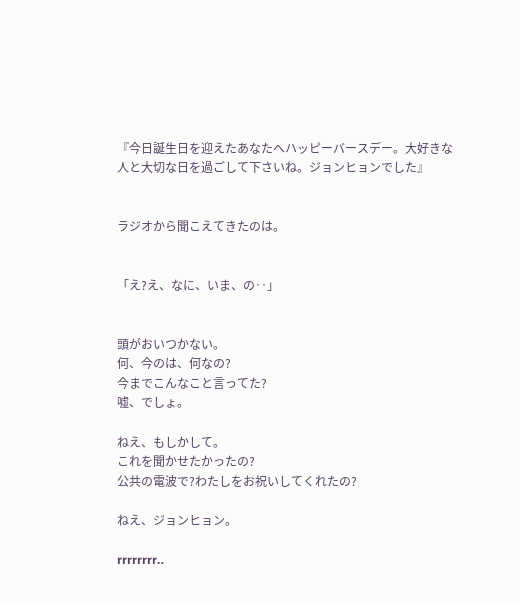『今日誕生日を迎えたあなたへハッピーバースデー。大好きな人と大切な日を過ごして下さいね。ジョンヒョンでした』


ラジオから聞こえてきたのは。


「え?え、なに、いま、の‥」


頭がおいつかない。
何、今のは、何なの?
今までこんなこと言ってた?
嘘、でしょ。

ねえ、もしかして。
これを聞かせたかったの?
公共の電波で?わたしをお祝いしてくれたの?

ねえ、ジョンヒョン。

rrrrrrrr‥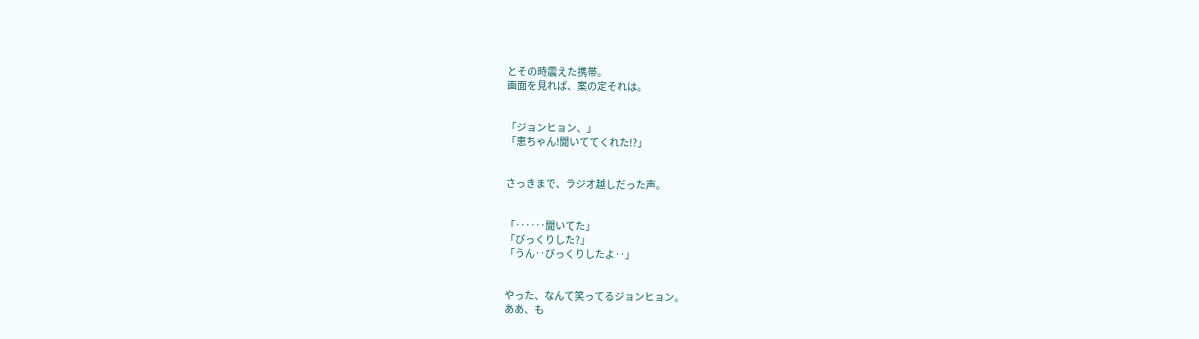とその時震えた携帯。
画面を見れば、案の定それは。


「ジョンヒョン、」
「恵ちゃん!聞いててくれた!?」


さっきまで、ラジオ越しだった声。


「‥‥‥聞いてた」
「びっくりした?」
「うん‥びっくりしたよ‥」


やった、なんて笑ってるジョンヒョン。
ああ、も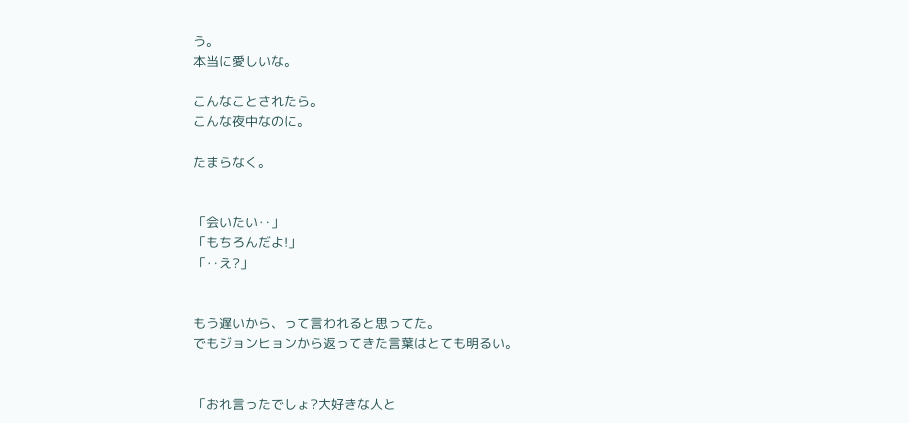う。
本当に愛しいな。

こんなことされたら。
こんな夜中なのに。

たまらなく。


「会いたい‥」
「もちろんだよ!」
「‥え?」


もう遅いから、って言われると思ってた。
でもジョンヒョンから返ってきた言葉はとても明るい。


「おれ言ったでしょ?大好きな人と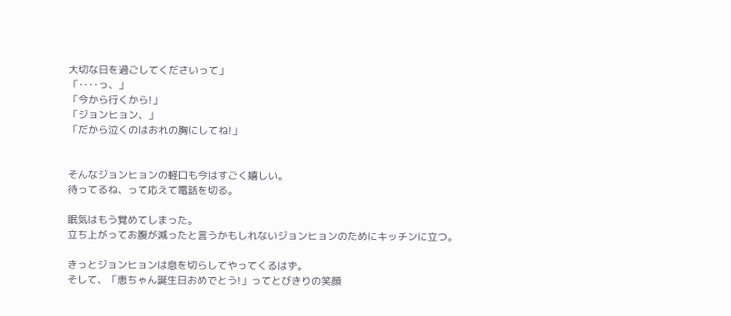大切な日を過ごしてくださいって」
「‥‥っ、」
「今から行くから!」
「ジョンヒョン、」
「だから泣くのはおれの胸にしてね!」


そんなジョンヒョンの軽口も今はすごく嬉しい。
待ってるね、って応えて電話を切る。

眠気はもう覚めてしまった。
立ち上がってお腹が減ったと言うかもしれないジョンヒョンのためにキッチンに立つ。

きっとジョンヒョンは息を切らしてやってくるはず。
そして、「恵ちゃん誕生日おめでとう!」ってとびきりの笑顔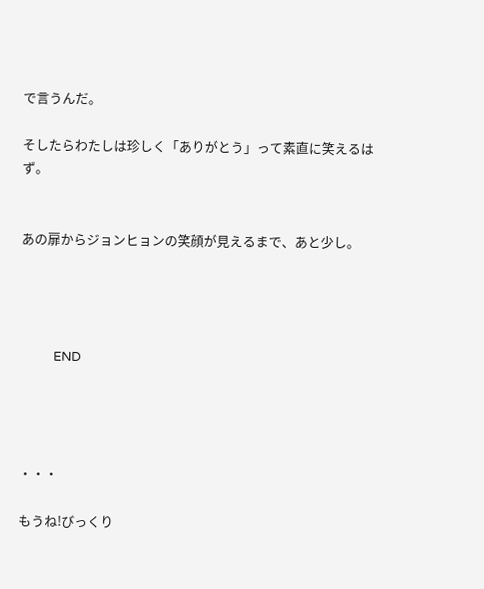で言うんだ。

そしたらわたしは珍しく「ありがとう」って素直に笑えるはず。


あの扉からジョンヒョンの笑顔が見えるまで、あと少し。




           END




・・・

もうね!びっくり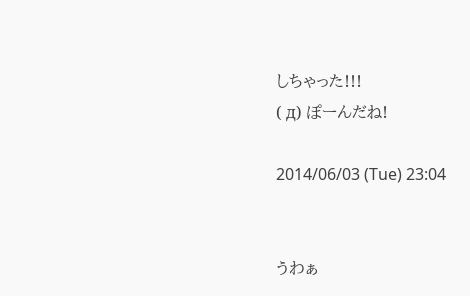しちゃった!!!
( д) ぽーんだね!

2014/06/03 (Tue) 23:04


うわぁ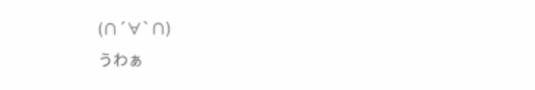(∩´∀`∩)
うわぁ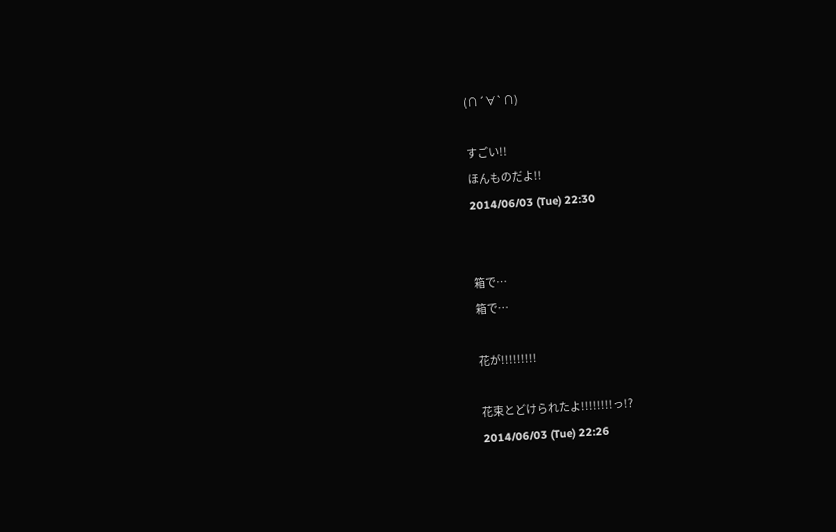(∩´∀`∩)

すごい!!
ほんものだよ!!
2014/06/03 (Tue) 22:30


箱で…
箱で…

花が!!!!!!!!!

花束とどけられたよ!!!!!!!!っ!?
2014/06/03 (Tue) 22:26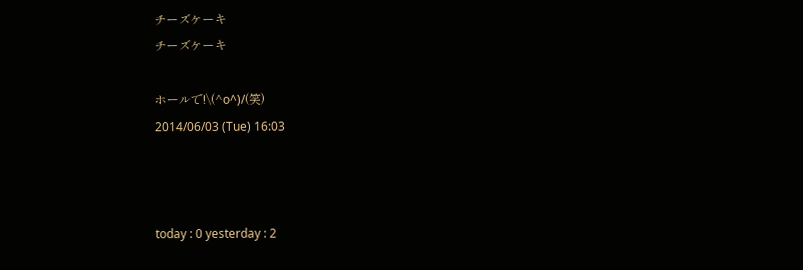チーズケーキ
チーズケーキ

ホールで!\(^o^)/(笑)
2014/06/03 (Tue) 16:03



today : 0 yesterday : 2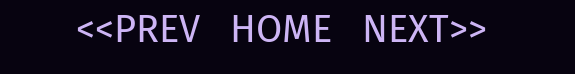<<PREV   HOME   NEXT>>